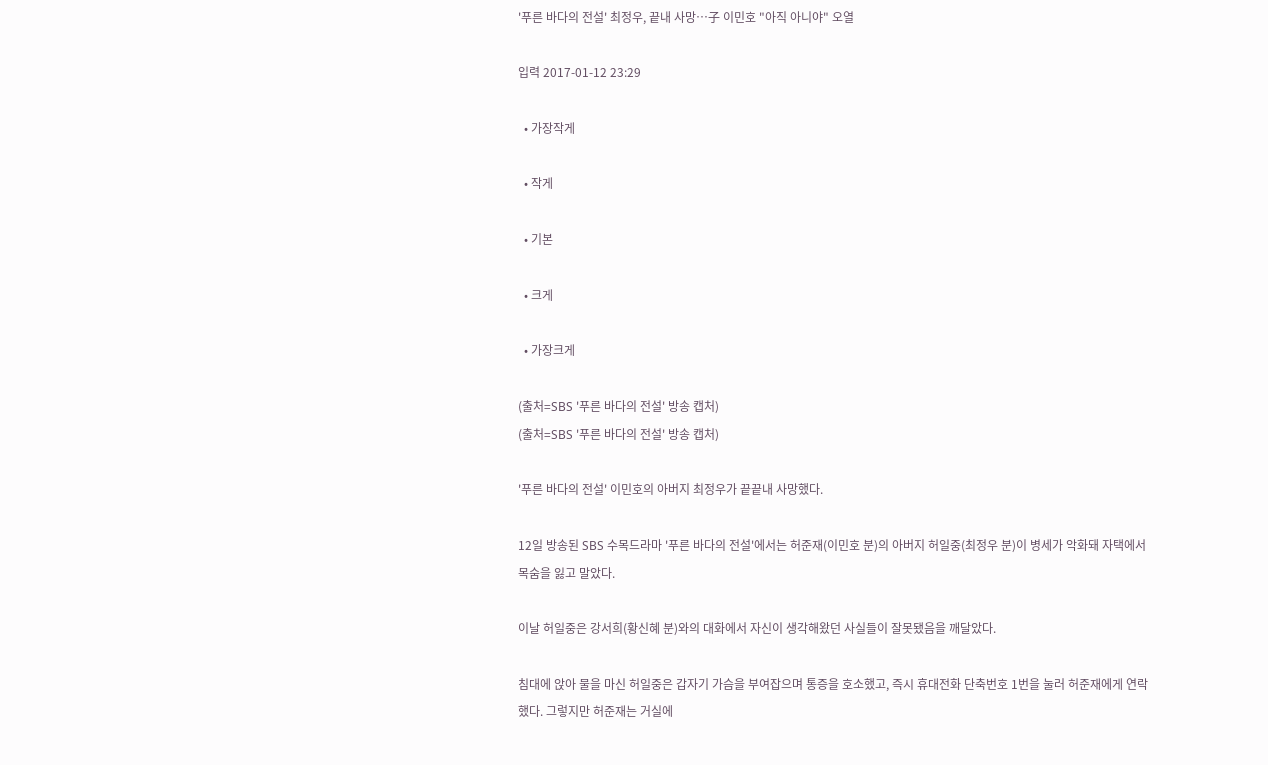'푸른 바다의 전설' 최정우, 끝내 사망…子 이민호 "아직 아니야" 오열

입력 2017-01-12 23:29

  • 가장작게

  • 작게

  • 기본

  • 크게

  • 가장크게

(출처=SBS '푸른 바다의 전설' 방송 캡처)
(출처=SBS '푸른 바다의 전설' 방송 캡처)

'푸른 바다의 전설' 이민호의 아버지 최정우가 끝끝내 사망했다.

12일 방송된 SBS 수목드라마 '푸른 바다의 전설'에서는 허준재(이민호 분)의 아버지 허일중(최정우 분)이 병세가 악화돼 자택에서 목숨을 잃고 말았다.

이날 허일중은 강서희(황신혜 분)와의 대화에서 자신이 생각해왔던 사실들이 잘못됐음을 깨달았다.

침대에 앉아 물을 마신 허일중은 갑자기 가슴을 부여잡으며 통증을 호소했고, 즉시 휴대전화 단축번호 1번을 눌러 허준재에게 연락했다. 그렇지만 허준재는 거실에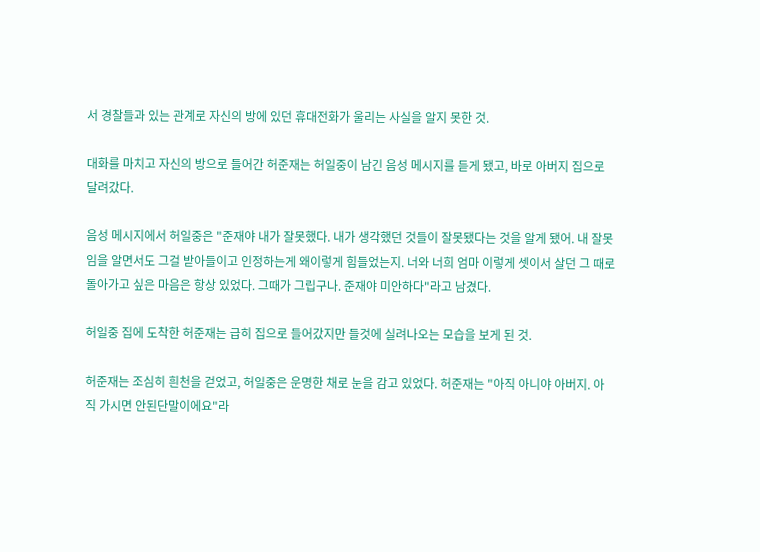서 경찰들과 있는 관계로 자신의 방에 있던 휴대전화가 울리는 사실을 알지 못한 것.

대화를 마치고 자신의 방으로 들어간 허준재는 허일중이 남긴 음성 메시지를 듣게 됐고, 바로 아버지 집으로 달려갔다.

음성 메시지에서 허일중은 "준재야 내가 잘못했다. 내가 생각했던 것들이 잘못됐다는 것을 알게 됐어. 내 잘못임을 알면서도 그걸 받아들이고 인정하는게 왜이렇게 힘들었는지. 너와 너희 엄마 이렇게 셋이서 살던 그 때로 돌아가고 싶은 마음은 항상 있었다. 그때가 그립구나. 준재야 미안하다"라고 남겼다.

허일중 집에 도착한 허준재는 급히 집으로 들어갔지만 들것에 실려나오는 모습을 보게 된 것.

허준재는 조심히 흰천을 걷었고, 허일중은 운명한 채로 눈을 감고 있었다. 허준재는 "아직 아니야 아버지. 아직 가시면 안된단말이에요"라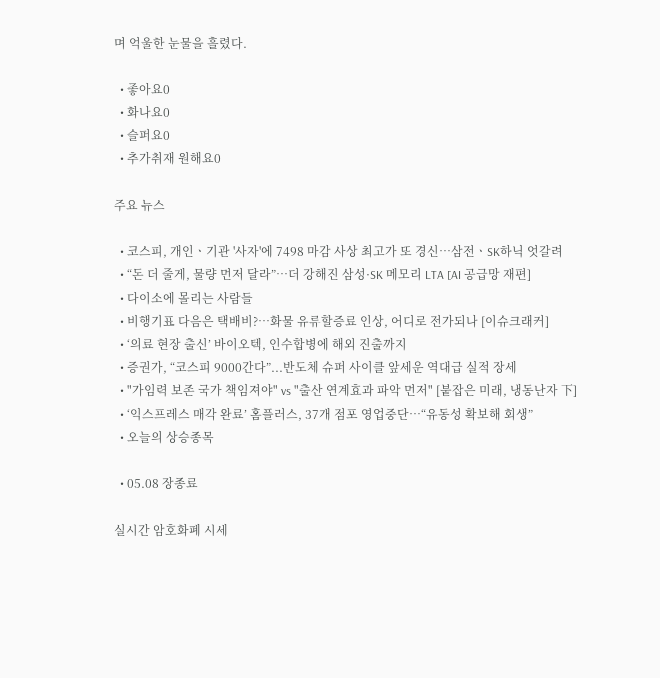며 억울한 눈물을 흘렸다.

  • 좋아요0
  • 화나요0
  • 슬퍼요0
  • 추가취재 원해요0

주요 뉴스

  • 코스피, 개인ㆍ기관 '사자'에 7498 마감 사상 최고가 또 경신⋯삼전ㆍSK하닉 엇갈려
  • “돈 더 줄게, 물량 먼저 달라”…더 강해진 삼성·SK 메모리 LTA [AI 공급망 재편]
  • 다이소에 몰리는 사람들
  • 비행기표 다음은 택배비?⋯화물 유류할증료 인상, 어디로 전가되나 [이슈크래커]
  • ‘의료 현장 출신’ 바이오텍, 인수합병에 해외 진출까지
  • 증권가, “코스피 9000간다”...반도체 슈퍼 사이클 앞세운 역대급 실적 장세
  • "가임력 보존 국가 책임져야" vs "출산 연계효과 파악 먼저" [붙잡은 미래, 냉동난자 下]
  • ‘익스프레스 매각 완료’ 홈플러스, 37개 점포 영업중단⋯“유동성 확보해 회생”
  • 오늘의 상승종목

  • 05.08 장종료

실시간 암호화폐 시세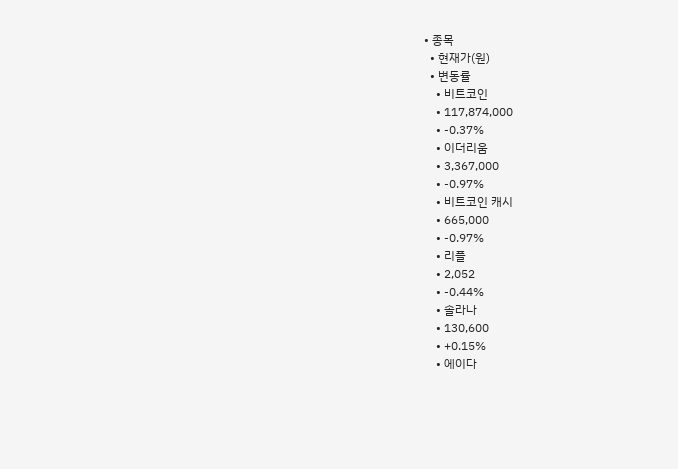• 종목
  • 현재가(원)
  • 변동률
    • 비트코인
    • 117,874,000
    • -0.37%
    • 이더리움
    • 3,367,000
    • -0.97%
    • 비트코인 캐시
    • 665,000
    • -0.97%
    • 리플
    • 2,052
    • -0.44%
    • 솔라나
    • 130,600
    • +0.15%
    • 에이다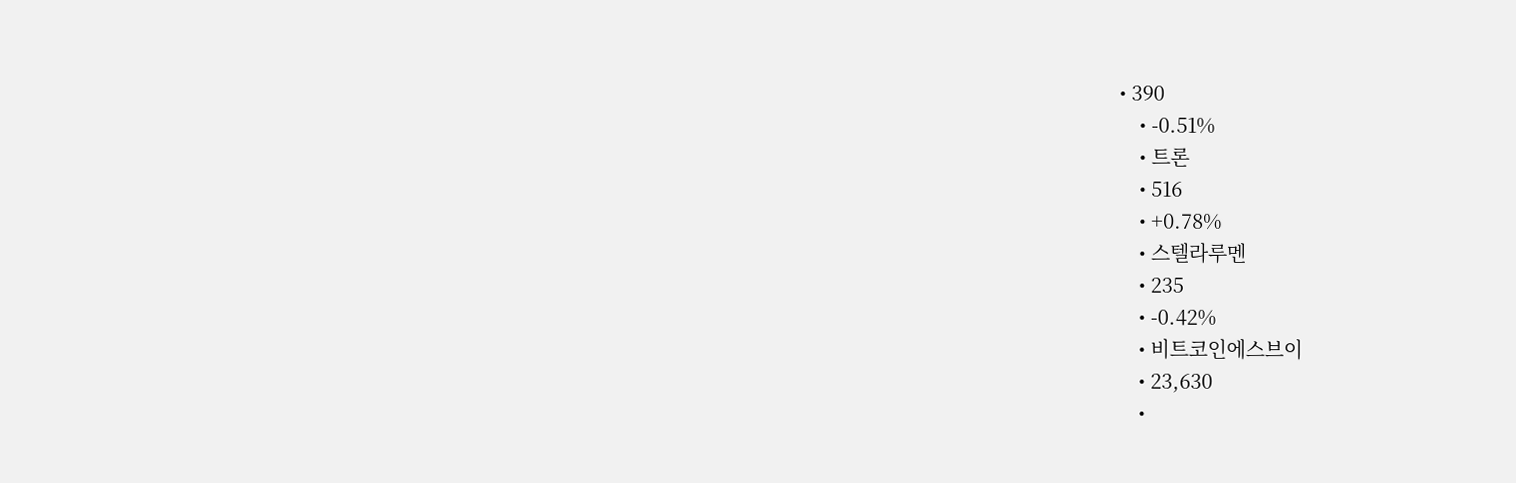• 390
    • -0.51%
    • 트론
    • 516
    • +0.78%
    • 스텔라루멘
    • 235
    • -0.42%
    • 비트코인에스브이
    • 23,630
    •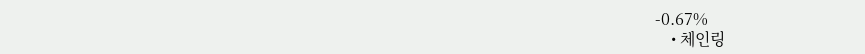-0.67%
    • 체인링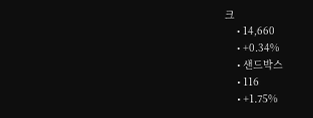크
    • 14,660
    • +0.34%
    • 샌드박스
    • 116
    • +1.75%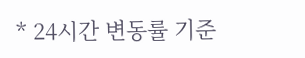* 24시간 변동률 기준